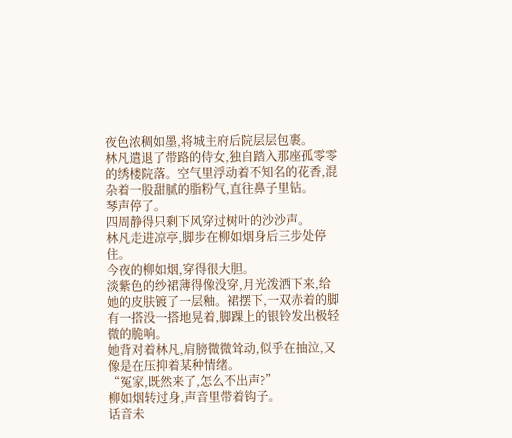夜色浓稠如墨,将城主府后院层层包裹。
林凡遣退了带路的侍女,独自踏入那座孤零零的绣楼院落。空气里浮动着不知名的花香,混杂着一股甜腻的脂粉气,直往鼻子里钻。
琴声停了。
四周静得只剩下风穿过树叶的沙沙声。
林凡走进凉亭,脚步在柳如烟身后三步处停住。
今夜的柳如烟,穿得很大胆。
淡紫色的纱裙薄得像没穿,月光泼洒下来,给她的皮肤镀了一层釉。裙摆下,一双赤着的脚有一搭没一搭地晃着,脚踝上的银铃发出极轻微的脆响。
她背对着林凡,肩膀微微耸动,似乎在抽泣,又像是在压抑着某种情绪。
“冤家,既然来了,怎么不出声?”
柳如烟转过身,声音里带着钩子。
话音未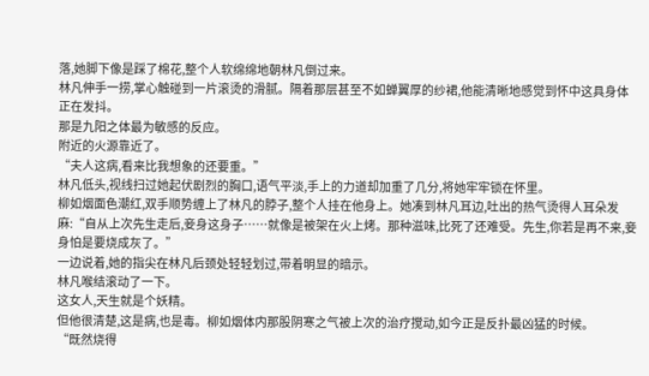落,她脚下像是踩了棉花,整个人软绵绵地朝林凡倒过来。
林凡伸手一捞,掌心触碰到一片滚烫的滑腻。隔着那层甚至不如蝉翼厚的纱裙,他能清晰地感觉到怀中这具身体正在发抖。
那是九阳之体最为敏感的反应。
附近的火源靠近了。
“夫人这病,看来比我想象的还要重。”
林凡低头,视线扫过她起伏剧烈的胸口,语气平淡,手上的力道却加重了几分,将她牢牢锁在怀里。
柳如烟面色潮红,双手顺势缠上了林凡的脖子,整个人挂在他身上。她凑到林凡耳边,吐出的热气烫得人耳朵发麻:“自从上次先生走后,妾身这身子……就像是被架在火上烤。那种滋味,比死了还难受。先生,你若是再不来,妾身怕是要烧成灰了。”
一边说着,她的指尖在林凡后颈处轻轻划过,带着明显的暗示。
林凡喉结滚动了一下。
这女人,天生就是个妖精。
但他很清楚,这是病,也是毒。柳如烟体内那股阴寒之气被上次的治疗搅动,如今正是反扑最凶猛的时候。
“既然烧得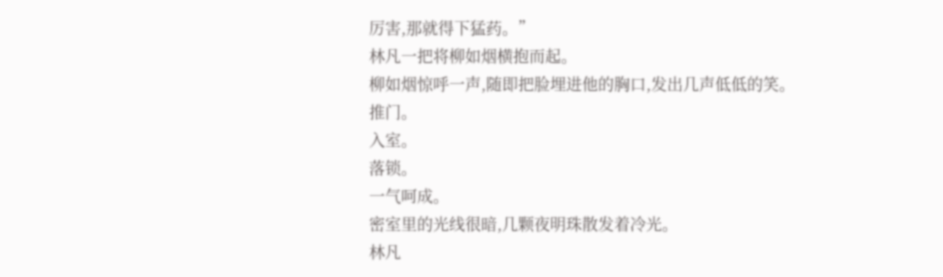厉害,那就得下猛药。”
林凡一把将柳如烟横抱而起。
柳如烟惊呼一声,随即把脸埋进他的胸口,发出几声低低的笑。
推门。
入室。
落锁。
一气呵成。
密室里的光线很暗,几颗夜明珠散发着冷光。
林凡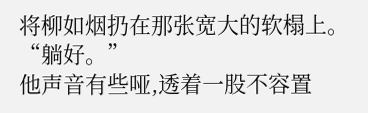将柳如烟扔在那张宽大的软榻上。
“躺好。”
他声音有些哑,透着一股不容置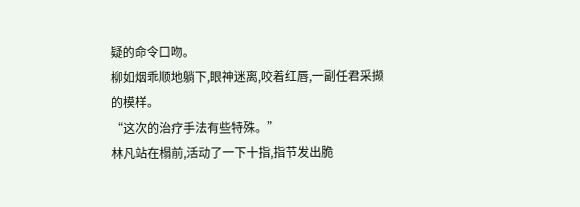疑的命令口吻。
柳如烟乖顺地躺下,眼神迷离,咬着红唇,一副任君采撷的模样。
“这次的治疗手法有些特殊。”
林凡站在榻前,活动了一下十指,指节发出脆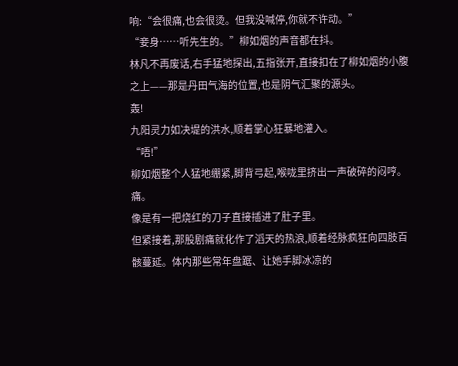响:“会很痛,也会很烫。但我没喊停,你就不许动。”
“妾身……听先生的。”柳如烟的声音都在抖。
林凡不再废话,右手猛地探出,五指张开,直接扣在了柳如烟的小腹之上——那是丹田气海的位置,也是阴气汇聚的源头。
轰!
九阳灵力如决堤的洪水,顺着掌心狂暴地灌入。
“唔!”
柳如烟整个人猛地绷紧,脚背弓起,喉咙里挤出一声破碎的闷哼。
痛。
像是有一把烧红的刀子直接插进了肚子里。
但紧接着,那股剧痛就化作了滔天的热浪,顺着经脉疯狂向四肢百骸蔓延。体内那些常年盘踞、让她手脚冰凉的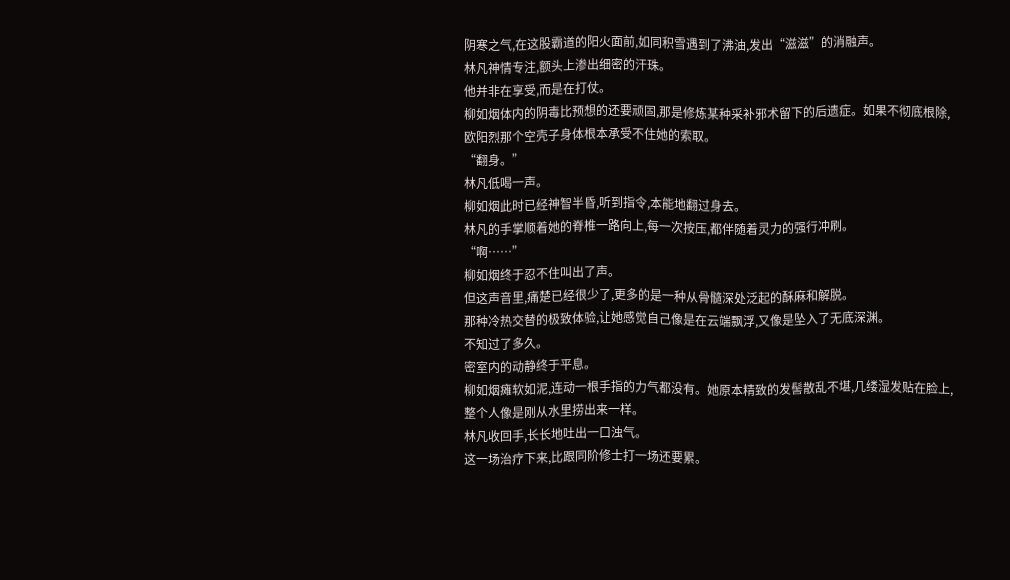阴寒之气,在这股霸道的阳火面前,如同积雪遇到了沸油,发出“滋滋”的消融声。
林凡神情专注,额头上渗出细密的汗珠。
他并非在享受,而是在打仗。
柳如烟体内的阴毒比预想的还要顽固,那是修炼某种采补邪术留下的后遗症。如果不彻底根除,欧阳烈那个空壳子身体根本承受不住她的索取。
“翻身。”
林凡低喝一声。
柳如烟此时已经神智半昏,听到指令,本能地翻过身去。
林凡的手掌顺着她的脊椎一路向上,每一次按压,都伴随着灵力的强行冲刷。
“啊……”
柳如烟终于忍不住叫出了声。
但这声音里,痛楚已经很少了,更多的是一种从骨髓深处泛起的酥麻和解脱。
那种冷热交替的极致体验,让她感觉自己像是在云端飘浮,又像是坠入了无底深渊。
不知过了多久。
密室内的动静终于平息。
柳如烟瘫软如泥,连动一根手指的力气都没有。她原本精致的发髻散乱不堪,几缕湿发贴在脸上,整个人像是刚从水里捞出来一样。
林凡收回手,长长地吐出一口浊气。
这一场治疗下来,比跟同阶修士打一场还要累。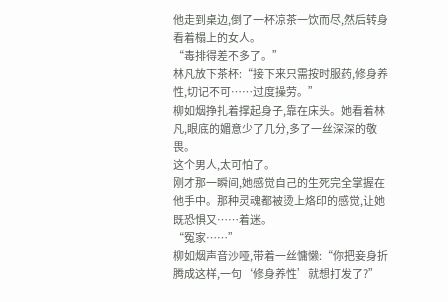他走到桌边,倒了一杯凉茶一饮而尽,然后转身看着榻上的女人。
“毒排得差不多了。”
林凡放下茶杯:“接下来只需按时服药,修身养性,切记不可……过度操劳。”
柳如烟挣扎着撑起身子,靠在床头。她看着林凡,眼底的媚意少了几分,多了一丝深深的敬畏。
这个男人,太可怕了。
刚才那一瞬间,她感觉自己的生死完全掌握在他手中。那种灵魂都被烫上烙印的感觉,让她既恐惧又……着迷。
“冤家……”
柳如烟声音沙哑,带着一丝慵懒:“你把妾身折腾成这样,一句‘修身养性’就想打发了?”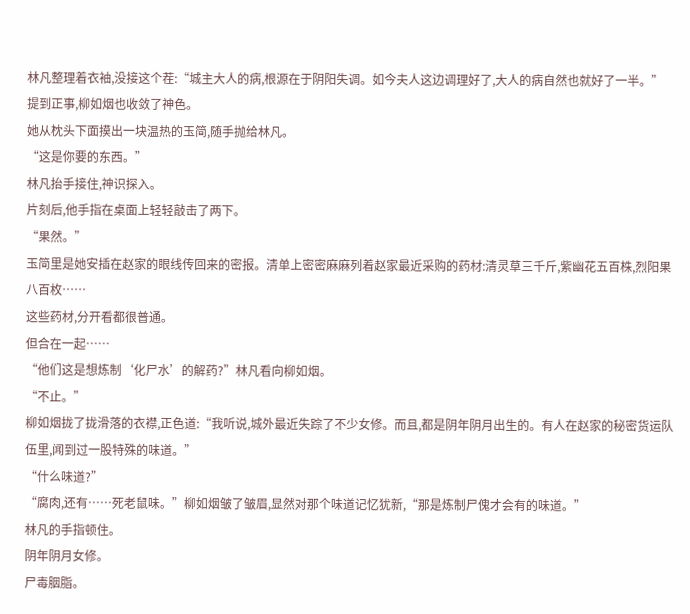林凡整理着衣袖,没接这个茬:“城主大人的病,根源在于阴阳失调。如今夫人这边调理好了,大人的病自然也就好了一半。”
提到正事,柳如烟也收敛了神色。
她从枕头下面摸出一块温热的玉简,随手抛给林凡。
“这是你要的东西。”
林凡抬手接住,神识探入。
片刻后,他手指在桌面上轻轻敲击了两下。
“果然。”
玉简里是她安插在赵家的眼线传回来的密报。清单上密密麻麻列着赵家最近采购的药材:清灵草三千斤,紫幽花五百株,烈阳果八百枚……
这些药材,分开看都很普通。
但合在一起……
“他们这是想炼制‘化尸水’的解药?”林凡看向柳如烟。
“不止。”
柳如烟拢了拢滑落的衣襟,正色道:“我听说,城外最近失踪了不少女修。而且,都是阴年阴月出生的。有人在赵家的秘密货运队伍里,闻到过一股特殊的味道。”
“什么味道?”
“腐肉,还有……死老鼠味。”柳如烟皱了皱眉,显然对那个味道记忆犹新,“那是炼制尸傀才会有的味道。”
林凡的手指顿住。
阴年阴月女修。
尸毒胭脂。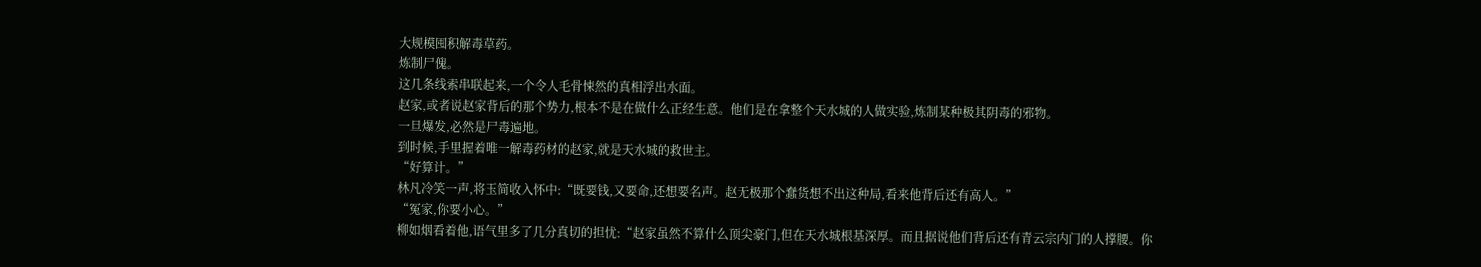大规模囤积解毒草药。
炼制尸傀。
这几条线索串联起来,一个令人毛骨悚然的真相浮出水面。
赵家,或者说赵家背后的那个势力,根本不是在做什么正经生意。他们是在拿整个天水城的人做实验,炼制某种极其阴毒的邪物。
一旦爆发,必然是尸毒遍地。
到时候,手里握着唯一解毒药材的赵家,就是天水城的救世主。
“好算计。”
林凡冷笑一声,将玉简收入怀中:“既要钱,又要命,还想要名声。赵无极那个蠢货想不出这种局,看来他背后还有高人。”
“冤家,你要小心。”
柳如烟看着他,语气里多了几分真切的担忧:“赵家虽然不算什么顶尖豪门,但在天水城根基深厚。而且据说他们背后还有青云宗内门的人撑腰。你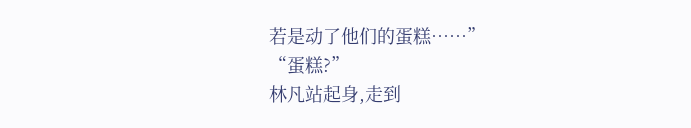若是动了他们的蛋糕……”
“蛋糕?”
林凡站起身,走到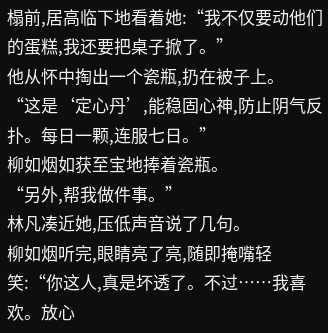榻前,居高临下地看着她:“我不仅要动他们的蛋糕,我还要把桌子掀了。”
他从怀中掏出一个瓷瓶,扔在被子上。
“这是‘定心丹’,能稳固心神,防止阴气反扑。每日一颗,连服七日。”
柳如烟如获至宝地捧着瓷瓶。
“另外,帮我做件事。”
林凡凑近她,压低声音说了几句。
柳如烟听完,眼睛亮了亮,随即掩嘴轻笑:“你这人,真是坏透了。不过……我喜欢。放心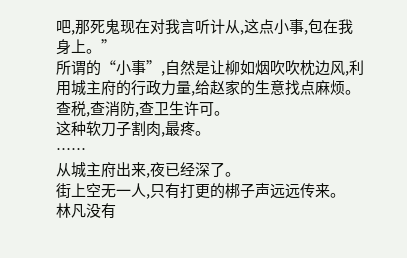吧,那死鬼现在对我言听计从,这点小事,包在我身上。”
所谓的“小事”,自然是让柳如烟吹吹枕边风,利用城主府的行政力量,给赵家的生意找点麻烦。
查税,查消防,查卫生许可。
这种软刀子割肉,最疼。
……
从城主府出来,夜已经深了。
街上空无一人,只有打更的梆子声远远传来。
林凡没有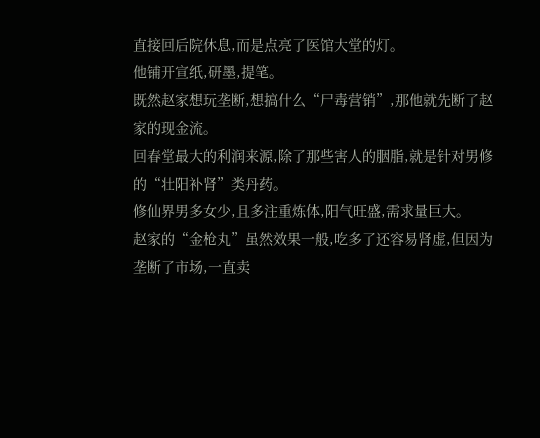直接回后院休息,而是点亮了医馆大堂的灯。
他铺开宣纸,研墨,提笔。
既然赵家想玩垄断,想搞什么“尸毒营销”,那他就先断了赵家的现金流。
回春堂最大的利润来源,除了那些害人的胭脂,就是针对男修的“壮阳补肾”类丹药。
修仙界男多女少,且多注重炼体,阳气旺盛,需求量巨大。
赵家的“金枪丸”虽然效果一般,吃多了还容易肾虚,但因为垄断了市场,一直卖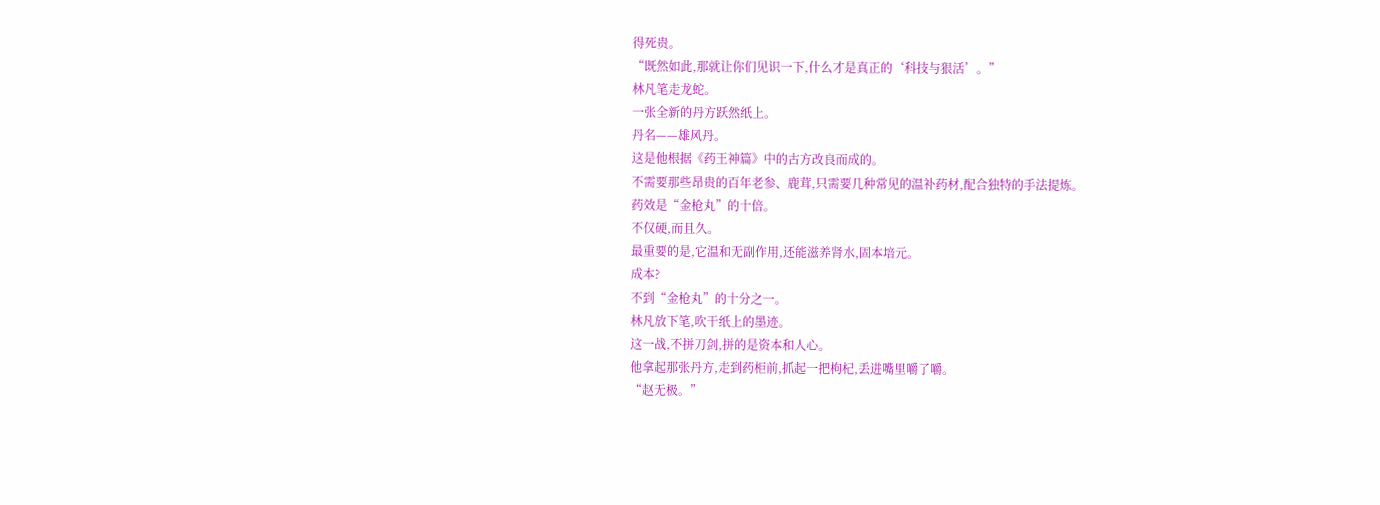得死贵。
“既然如此,那就让你们见识一下,什么才是真正的‘科技与狠活’。”
林凡笔走龙蛇。
一张全新的丹方跃然纸上。
丹名——雄风丹。
这是他根据《药王神篇》中的古方改良而成的。
不需要那些昂贵的百年老参、鹿茸,只需要几种常见的温补药材,配合独特的手法提炼。
药效是“金枪丸”的十倍。
不仅硬,而且久。
最重要的是,它温和无副作用,还能滋养肾水,固本培元。
成本?
不到“金枪丸”的十分之一。
林凡放下笔,吹干纸上的墨迹。
这一战,不拼刀剑,拼的是资本和人心。
他拿起那张丹方,走到药柜前,抓起一把枸杞,丢进嘴里嚼了嚼。
“赵无极。”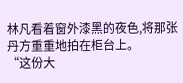林凡看着窗外漆黑的夜色,将那张丹方重重地拍在柜台上。
“这份大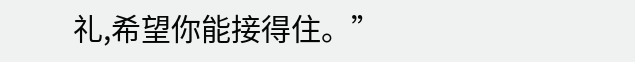礼,希望你能接得住。”